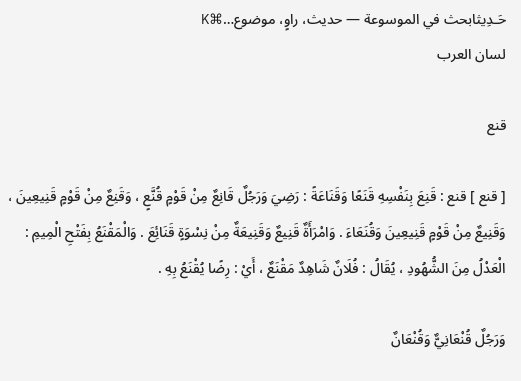حَـدِيثابحث في الموسوعة — حديث، راوٍ، موضوع…⌘K
لسان العرب

قنع

[ قنع ] قنع : قَنِعَ بِنَفْسِهِ قَنَعًا وَقَنَاعَةً : رَضِيَ وَرَجُلٌ قَانِعٌ مِنْ قَوْمٍ قُنَّعٍ ، وَقَنِعٌ مِنْ قَوْمٍ قَنِيعِينَ ، وَقَنِيعٌ مِنْ قَوْمٍ قَنِيعِينَ وَقُنَعَاءَ . وَامْرَأَةٌ قَنِيعٌ وَقَنِيعَةٌ مِنْ نِسْوَةٍ قَنَائِعَ . وَالْمَقْنَعُ بِفَتْحِ الْمِيمِ : الْعَدْلُ مِنَ الشُّهُودِ ، يُقَالُ : فُلَانٌ شَاهِدٌ مَقْنَعٌ ، أَيْ : رِضًا يُقْنَعُ بِهِ .

وَرَجُلٌ قُنْعَانِيٌّ وَقُنْعَانٌ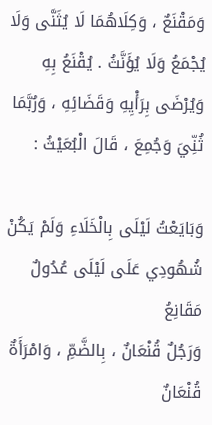وَمَقْنَعٌ ، وَكِلَاهُمَا لَا يُثَنَّى وَلَا يُجْمَعُ وَلَا يُؤَنَّثُ . يُقْنَعُ بِهِ وَيُرْضَى بِرَأْيِهِ وَقَضَائِهِ ، وَرُبَّمَا ثُنِّيَ وَجُمِعَ ، قَالَ الْبُعَيْثُ :

وَبَايَعْتُ لَيْلَى بِالْخَلَاءِ وَلَمْ يَكُنْ شُهُودِي عَلَى لَيْلَى عُدُولٌ مَقَانِعُ
وَرَجُلٌ قُنْعَانٌ ، بِالضَّمِّ ، وَامْرَأَةٌ قُنْعَانٌ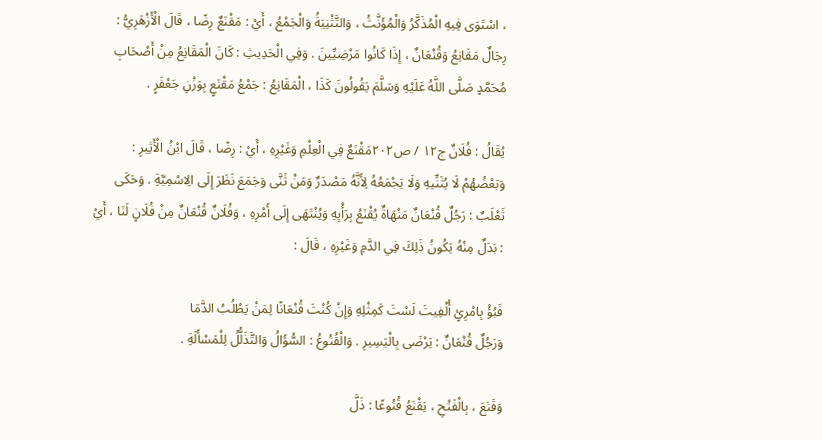، اسْتَوَى فِيهِ الْمُذَكَّرُ وَالْمُؤَنَّثُ ، وَالتَّثْنِيَةُ وَالْجَمْعُ ، أَيْ : مَقْنَعٌ رِضًا ، قَالَ الْأَزْهَرِيُّ : رِجَالٌ مَقَانِعُ وَقُنْعَانٌ ، إِذَا كَانُوا مَرْضِيِّينَ . وَفِي الْحَدِيثِ : كَانَ الْمَقَانِعُ مِنْ أَصْحَابِ مُحَمَّدٍ صَلَّى اللَّهُ عَلَيْهِ وَسَلَّمَ يَقُولُونَ كَذَا ، الْمَقَانِعُ : جَمْعُ مَقْنَعٍ بِوَزْنِ جَعْفَرٍ .

يُقَالُ : فُلَانٌ ج١٢ / ص٢٠٢مَقْنَعٌ فِي الْعِلْمِ وَغَيْرِهِ ، أَيْ : رِضًا ، قَالَ ابْنُ الْأَثِيرِ : وَبَعْضُهُمْ لَا يُثَنِّيهِ وَلَا يَجْمَعُهُ لِأَنَّهُ مَصْدَرٌ وَمَنْ ثَنَّى وَجَمَعَ نَظَرَ إِلَى الِاسْمِيَّةِ . وَحَكَى ثَعْلَبٌ : رَجُلٌ قُنْعَانٌ مَنْهَاةٌ يُقْنَعُ بِرَأْيِهِ وَيُنْتَهَى إِلَى أَمْرِهِ ، وَفُلَانٌ قُنْعَانٌ مِنْ فُلَانٍ لَنَا ، أَيْ : بَدَلٌ مِنْهُ يَكُونُ ذَلِكَ فِي الدَّمِ وَغَيْرِهِ ، قَالَ :

فَبُؤْ بِامْرِئٍ أُلْفِيتَ لَسْتَ كَمِثْلِهِ وَإِنْ كُنْتَ قُنْعَانًا لِمَنْ يَطْلُبُ الدَّمَا
وَرَجُلٌ قُنْعَانٌ : يَرْضَى بِالْيَسِيرِ . وَالْقُنُوعُ : السُّؤَالُ وَالتَّذَلُّلُ لِلْمَسْأَلَةِ .

وَقَنَعَ ، بِالْفَتْحِ ، يَقْنَعُ قُنُوعًا : ذَلَّ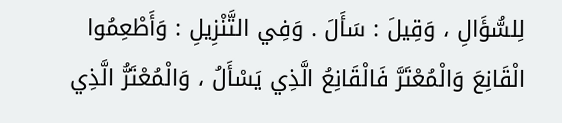لِلسُّؤَالِ ، وَقِيلَ : سَأَلَ . وَفِي التَّنْزِيلِ : وَأَطْعِمُوا الْقَانِعَ وَالْمُعْتَرَّ فَالْقَانِعُ الَّذِي يَسْأَلُ ، وَالْمُعْتَرُّ الَّذِي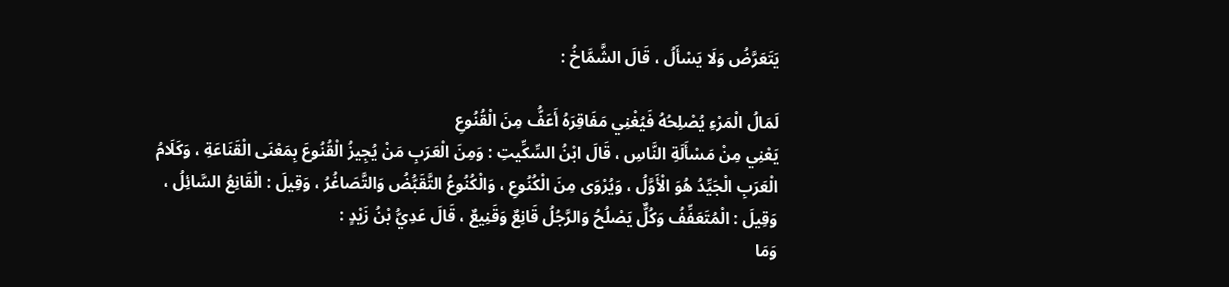يَتَعَرَّضُ وَلَا يَسْأَلُ ، قَالَ الشَّمَّاخُ :

لَمَالُ الْمَرْءِ يُصْلِحُهُ فَيُغْنِي مَفَاقِرَهُ أَعَفُّ مِنَ الْقُنُوعِ
يَعْنِي مِنْ مَسْأَلَةِ النَّاسِ ، قَالَ ابْنُ السِّكِّيتِ : وَمِنَ الْعَرَبِ مَنْ يُجِيزُ الْقُنُوعَ بِمَعْنَى الْقَنَاعَةِ ، وَكَلَامُ الْعَرَبِ الْجَيِّدُ هُوَ الْأَوَّلُ ، وَيُرْوَى مِنَ الْكُنُوعِ ، وَالْكُنُوعُ التَّقَبُّضُ وَالتَّصَاغُرُ ، وَقِيلَ : الْقَانِعُ السَّائِلُ ، وَقِيلَ : الْمُتَعَفِّفُ وَكُلٌّ يَصْلُحُ وَالرَّجُلُ قَانِعٌ وَقَنِيعٌ ، قَالَ عَدِيُّ بْنُ زَيْدٍ :
وَمَا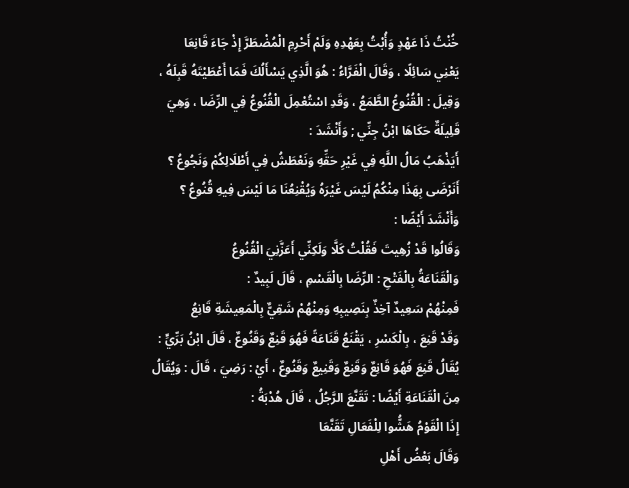خُنْتُ ذَا عَهْدٍ وَأُبْتُ بِعَهْدِهِ وَلَمْ أَحْرِمِ الْمُضْطَرَّ إِذْ جَاءَ قَانِعَا
يَعْنِي سَائِلًا ، وَقَالَ الْفَرَّاءُ : هُوَ الَّذِي يَسْأَلُكَ فَمَا أَعْطَيْتَهُ قَبِلَهُ ، وَقِيلَ : الْقُنُوعُ الطَّمَعُ ، وَقَدِ اسْتُعْمِلَ الْقُنُوعُ فِي الرِّضَا ، وَهِيَ قَلِيلَةٌ حَكَاهَا ابْنُ جِنِّي ; وَأَنْشَدَ :
أَيَذْهَبُ مَالُ اللَّهِ فِي غَيْرِ حَقِّهِ وَنَعْطَشُ فِي أَطْلَالِكُمْ وَنَجُوعُ ؟
أَنَرْضَى بِهَذَا مِنْكُمُ لَيْسَ غَيْرَهُ وَيُقْنِعُنَا مَا لَيْسَ فِيهِ قُنُوعُ ؟
وَأَنْشَدَ أَيْضًا :
وَقَالُوا قَدْ زُهِيتَ فَقُلْتُ كَلَّا وَلَكِنِّي أَعَزَّنِيَ الْقُنُوعُ
وَالْقَنَاعَةُ بِالْفَتْحِ : الرِّضَا بِالْقَسْمِ ، قَالَ لَبِيدٌ :
فَمِنْهُمْ سَعِيدٌ آخِذٌ بِنَصِيبِهِ وَمِنْهُمْ شَقِيٌّ بِالْمَعِيشَةِ قَانِعُ
وَقَدْ قَنِعَ ، بِالْكَسْرِ ، يَقْنَعُ قَنَاعَةً فَهُوَ قَنِعٌ وَقَنُوعٌ ، قَالَ ابْنُ بَرِّيٍّ : يُقَالُ قَنِعَ فَهُوَ قَانِعٌ وَقَنِعٌ وَقَنِيعٌ وَقَنُوعٌ ، أَيْ : رَضِيَ ، قَالَ : وَيُقَالُ مِنَ الْقَنَاعَةِ أَيْضًا : تَقَنَّعَ الرَّجُلُ ، قَالَ هُدْبَةُ :
إِذَا الْقَوْمُ هَشُّوا لِلْفَعَالِ تَقَنَّعَا
وَقَالَ بَعْضُ أَهْلِ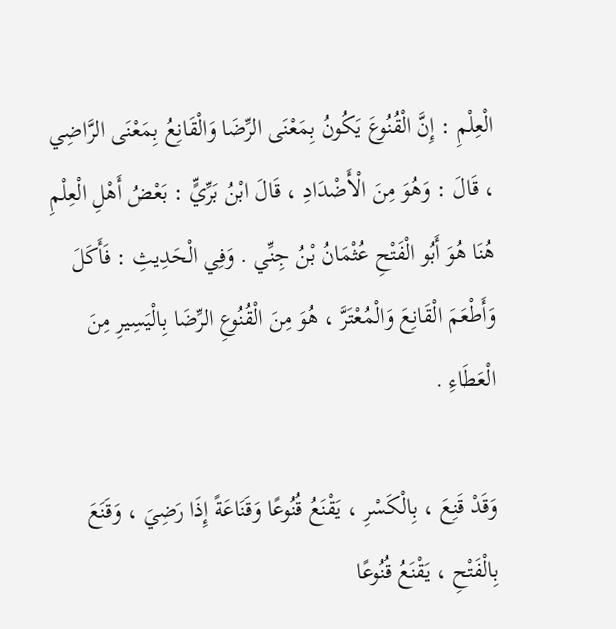الْعِلْمِ : إِنَّ الْقُنُوعَ يَكُونُ بِمَعْنَى الرِّضَا وَالْقَانِعُ بِمَعْنَى الرَّاضِي ، قَالَ : وَهُوَ مِنَ الْأَضْدَادِ ، قَالَ ابْنُ بَرِّيٍّ : بَعْضُ أَهْلِ الْعِلْمِ هُنَا هُوَ أَبُو الْفَتْحِ عُثْمَانُ بْنُ جِنِّي . وَفِي الْحَدِيثِ : فَأَكَلَ وَأَطْعَمَ الْقَانِعَ وَالْمُعْتَرَّ ، هُوَ مِنَ الْقُنُوعِ الرِّضَا بِالْيَسِيرِ مِنَ الْعَطَاءِ .

وَقَدْ قَنِعَ ، بِالْكَسْرِ ، يَقْنَعُ قُنُوعًا وَقَنَاعَةً إِذَا رَضِيَ ، وَقَنَعَ بِالْفَتْحِ ، يَقْنَعُ قُنُوعًا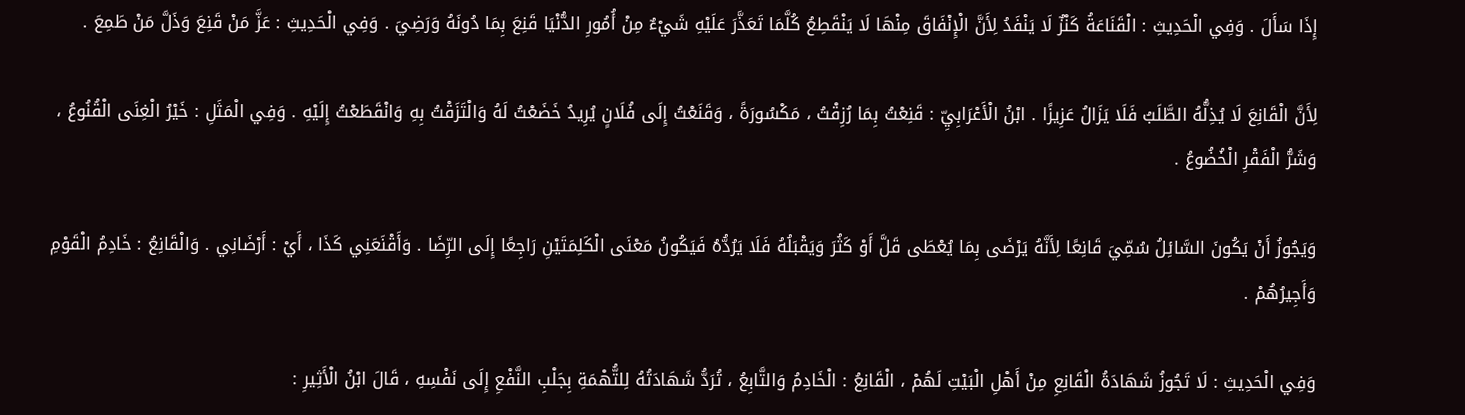إِذَا سَأَلَ . وَفِي الْحَدِيثِ : الْقَنَاعَةُ كَنْزٌ لَا يَنْفَدُ لِأَنَّ الْإِنْفَاقَ مِنْهَا لَا يَنْقَطِعُ كُلَّمَا تَعَذَّرَ عَلَيْهِ شَيْءٌ مِنْ أُمُورِ الدُّنْيَا قَنِعَ بِمَا دُونَهُ وَرَضِيَ . وَفِي الْحَدِيثِ : عَزَّ مَنْ قَنِعَ وَذَلَّ مَنْ طَمِعَ .

لِأَنَّ الْقَانِعَ لَا يُذِلُّهُ الطَّلَبُ فَلَا يَزَالُ عَزِيزًا . ابْنُ الْأَعْرَابِيِّ : قَنِعْتُ بِمَا رُزِقْتُ ، مَكْسُورَةً ، وَقَنَعْتُ إِلَى فُلَانٍ يُرِيدُ خَضَعْتُ لَهُ وَالْتَزَقْتُ بِهِ وَانْقَطَعْتُ إِلَيْهِ . وَفِي الْمَثَلِ : خَيْرُ الْغِنَى الْقُنُوعُ ، وَشَرُّ الْفَقْرِ الْخُضُوعُ .

وَيَجُوزُ أَنْ يَكُونَ السَّائِلُ سُمِّيَ قَانِعًا لِأَنَّهُ يَرْضَى بِمَا يُعْطَى قَلَّ أَوْ كَثُرَ وَيَقْبَلُهُ فَلَا يَرُدُّهُ فَيَكُونُ مَعْنَى الْكَلِمَتَيْنِ رَاجِعًا إِلَى الرِّضَا . وَأَقْنَعَنِي كَذَا ، أَيْ : أَرْضَانِي . وَالْقَانِعُ : خَادِمُ الْقَوْمِ وَأَجِيرُهُمْ .

وَفِي الْحَدِيثِ : لَا تَجُوزُ شَهَادَةُ الْقَانِعِ مِنْ أَهْلِ الْبَيْتِ لَهُمْ ، الْقَانِعُ : الْخَادِمُ وَالتَّابِعُ ، تُرَدُّ شَهَادَتُهُ لِلتُّهْمَةِ بِجَلْبِ النَّفْعِ إِلَى نَفْسِهِ ، قَالَ ابْنُ الْأَثِيرِ :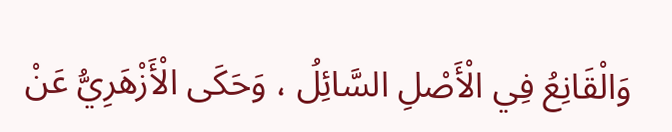وَالْقَانِعُ فِي الْأَصْلِ السَّائِلُ ، وَحَكَى الْأَزْهَرِيُّ عَنْ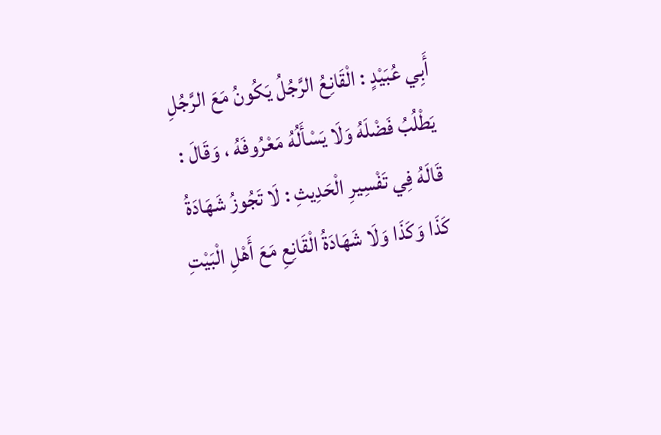أَبِي عُبَيْدٍ : الْقَانِعُ الرَّجُلُ يَكُونُ مَعَ الرَّجُلِ يَطْلُبُ فَضْلَهُ وَلَا يَسْأَلُهُ مَعْرُوفَهُ ، وَقَالَ : قَالَهُ فِي تَفْسِيرِ الْحَدِيثِ : لَا تَجُوزُ شَهَادَةُ كَذَا وَكَذَا وَلَا شَهَادَةُ الْقَانِعِ مَعَ أَهْلِ الْبَيْتِ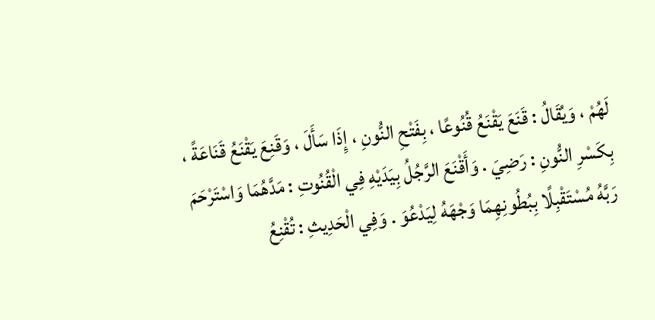لَهُمْ ، وَيُقَالُ : قَنَعَ يَقْنَعُ قُنُوعًا ، بِفَتْحِ النُّونِ ، إِذَا سَأَلَ ، وَقَنِعَ يَقْنَعُ قَنَاعَةً ، بِكَسْرِ النُّونِ : رَضِيَ . وَأَقْنَعَ الرَّجُلُ بِيَدَيْهِ فِي الْقُنُوتِ : مَدَّهُمَا وَاسْتَرْحَمَ رَبَّهُ مُسْتَقْبِلًا بِبُطُونِهِمَا وَجْهَهُ لِيَدْعُوَ . وَفِي الْحَدِيثِ : تُقْنِعُ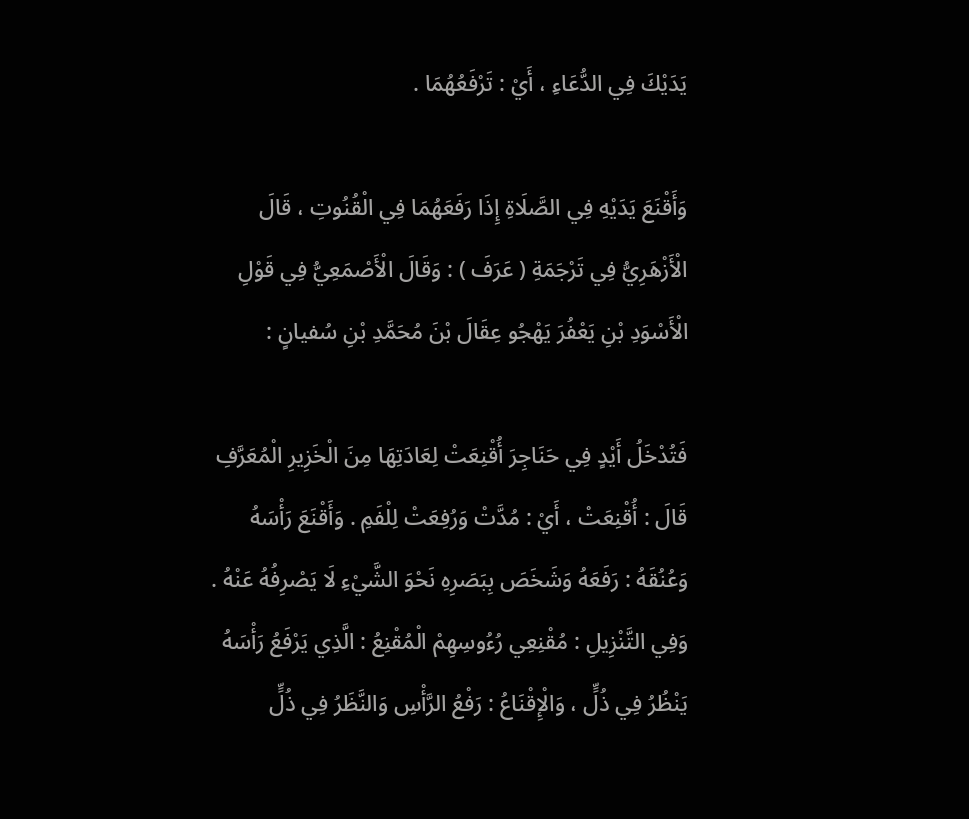يَدَيْكَ فِي الدُّعَاءِ ، أَيْ : تَرْفَعُهُمَا .

وَأَقْنَعَ يَدَيْهِ فِي الصَّلَاةِ إِذَا رَفَعَهُمَا فِي الْقُنُوتِ ، قَالَ الْأَزْهَرِيُّ فِي تَرْجَمَةِ ( عَرَفَ ) : وَقَالَ الْأَصْمَعِيُّ فِي قَوْلِ الْأَسْوَدِ بْنِ يَعْفُرَ يَهْجُو عِقَالَ بْنَ مُحَمَّدِ بْنِ سُفيانٍ :

فَتُدْخَلُ أَيْدٍ فِي حَنَاجِرَ أُقْنِعَتْ لِعَادَتِهَا مِنَ الْخَزِيرِ الْمُعَرَّفِ
قَالَ : أُقْنِعَتْ ، أَيْ : مُدَّتْ وَرُفِعَتْ لِلْفَمِ . وَأَقْنَعَ رَأْسَهُ وَعُنُقَهُ : رَفَعَهُ وَشَخَصَ بِبَصَرِهِ نَحْوَ الشَّيْءِ لَا يَصْرِفُهُ عَنْهُ . وَفِي التَّنْزِيلِ : مُقْنِعِي رُءُوسِهِمْ الْمُقْنِعُ : الَّذِي يَرْفَعُ رَأْسَهُ يَنْظُرُ فِي ذُلٍّ ، وَالْإِقْنَاعُ : رَفْعُ الرَّأْسِ وَالنَّظَرُ فِي ذُلٍّ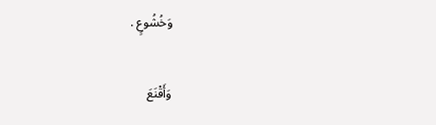وَخُشُوعٍ .

وَأَقْنَعَ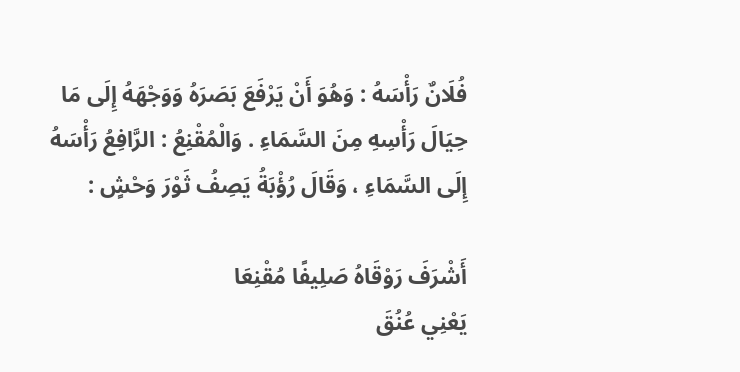فُلَانٌ رَأْسَهُ : وَهُوَ أَنْ يَرْفَعَ بَصَرَهُ وَوَجْهَهُ إِلَى مَا حِيَالَ رَأْسِهِ مِنَ السَّمَاءِ . وَالْمُقْنِعُ : الرَّافِعُ رَأْسَهُ إِلَى السَّمَاءِ ، وَقَالَ رُؤْبَةُ يَصِفُ ثَوْرَ وَحْشٍ :

أَشْرَفَ رَوْقَاهُ صَلِيفًا مُقْنِعَا
يَعْنِي عُنُقَ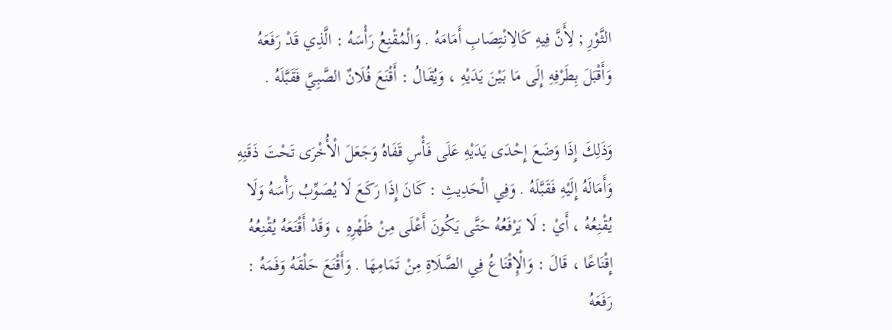الثَّوْرِ ; لِأَنَّ فِيهِ كَالِانْتِصَابِ أَمَامَهُ . وَالْمُقْنِعُ رَأْسَهُ : الَّذِي قَدْ رَفَعَهُ وَأَقْبَلَ بِطَرْفِهِ إِلَى مَا بَيْنَ يَدَيْهِ ، وَيُقَالُ : أَقْنَعَ فُلَانٌ الصَّبِيَّ فَقَبَّلَهُ .

وَذَلِكَ إِذَا وَضَعَ إِحْدَى يَدَيْهِ عَلَى فَأْسِ قَفَاهُ وَجَعَلَ الْأُخْرَى تَحْتَ ذَقَنِهِ وَأَمَالَهُ إِلَيْهِ فَقَبَّلَهُ . وَفِي الْحَدِيثِ : كَانَ إِذَا رَكَعَ لَا يُصَوِّبُ رَأْسَهُ وَلَا يُقْنِعُهُ ، أَيْ : لَا يَرْفَعُهُ حَتَّى يَكُونَ أَعْلَى مِنْ ظَهْرِهِ ، وَقَدْ أَقْنَعَهُ يُقْنِعُهُ إِقْنَاعًا ، قَالَ : وَالْإِقْنَاعُ فِي الصَّلَاةِ مِنْ تَمَامِهَا . وَأَقْنَعَ حَلْقَهُ وَفَمَهُ : رَفَعَهُ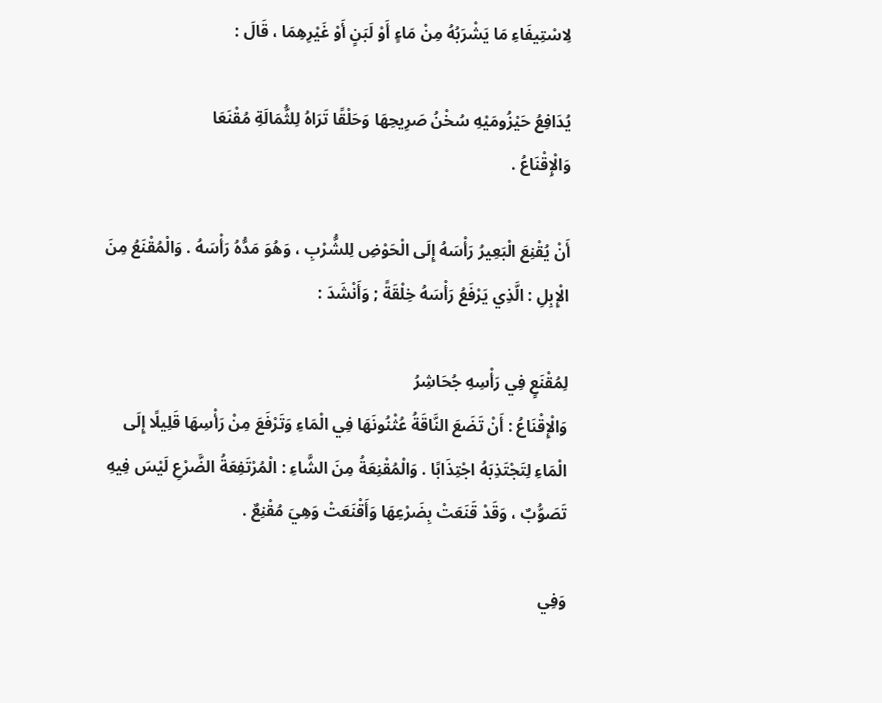لِاسْتِيفَاءِ مَا يَشْرَبُهُ مِنْ مَاءٍ أَوْ لَبَنٍ أَوْ غَيْرِهِمَا ، قَالَ :

يُدَافِعُ حَيْزُومَيْهِ سُخْنُ صَرِيحِهَا وَحَلْقًا تَرَاهُ لِلثُّمَالَةِ مُقْنَعَا
وَالْإِقْنَاعُ .

أَنْ يُقْنِعَ الْبَعِيرُ رَأْسَهُ إِلَى الْحَوْضِ لِلشُّرْبِ ، وَهُوَ مَدُّهُ رَأْسَهُ . وَالْمُقْنَعُ مِنَ الْإِبِلِ : الَّذِي يَرْفَعُ رَأْسَهُ خِلْقَةً ; وَأَنْشَدَ :

لِمُقْنَعٍ فِي رَأْسِهِ جُحَاشِرُ
وَالْإِقْنَاعُ : أَنْ تَضَعَ النَّاقَةُ عُثْنُونَهَا فِي الْمَاءِ وَتَرْفَعَ مِنْ رَأْسِهَا قَلِيلًا إِلَى الْمَاءِ لِتَجْتَذِبَهُ اجْتِذَابًا . وَالْمُقْنِعَةُ مِنَ الشَّاءِ : الْمُرْتَفِعَةُ الضَّرْعِ لَيْسَ فِيهِ تَصَوُّبٌ ، وَقَدْ قَنَعَتْ بِضَرْعِهَا وَأَقْنَعَتْ وَهِيَ مُقْنِعٌ .

وَفِي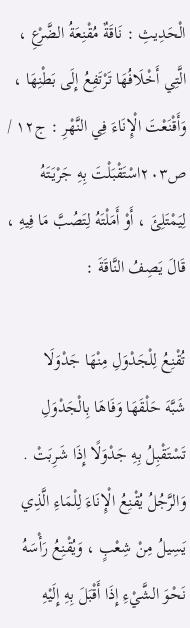الْحَدِيثِ : نَاقَةٌ مُقْنِعَةُ الضَّرْعِ ، الَّتِي أَخْلَافُهَا تَرْتَفِعُ إِلَى بَطْنِهَا ، وَأَقْنَعْتَ الْإِنَاءَ فِي النَّهْرِ : ج١٢ / ص٢٠٣اسْتَقْبَلْتَ بِهِ جَرْيَتَهُ لِيَمْتَلِئَ ، أَوْ أَمَلْتَهُ لِتَصُبَّ مَا فِيهِ ، قَالَ يَصِفُ النَّاقَةَ :

تُقْنِعُ لِلْجَدْوَلِ مِنْهَا جَدْوَلَا
شَبَّهَ حَلْقَهَا وَفَاهَا بِالْجَدْوَلِ تَسْتَقْبِلُ بِهِ جَدْوَلًا إِذَا شَرِبَتْ . وَالرَّجُلُ يُقْنِعُ الْإِنَاءَ لِلْمَاءِ الَّذِي يَسِيلُ مِنْ شِعْبٍ ، وَيُقْنِعُ رَأْسَهُ نَحْوَ الشَّيْءِ إِذَا أَقْبَلَ بِهِ إِلَيْهِ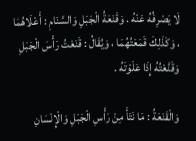لَا يَصْرِفُهُ عَنْهُ . وَقَنَعَةُ الْجَبَلِ وَالسَّنَامِ : أَعْلَاهُمَا ، وَكَذَلِكَ قَمَعَتُهُمَا ، وَيُقَالُ : قَنَعْتُ رَأْسَ الْجَبَلِ وَقَنَّعْتُهُ إِذَا عَلَوْتَهُ .

وَالْقَنَعَةُ : مَا نَتَأَ مِنْ رَأْسِ الْجَبَلِ وَالْإِنْسَانِ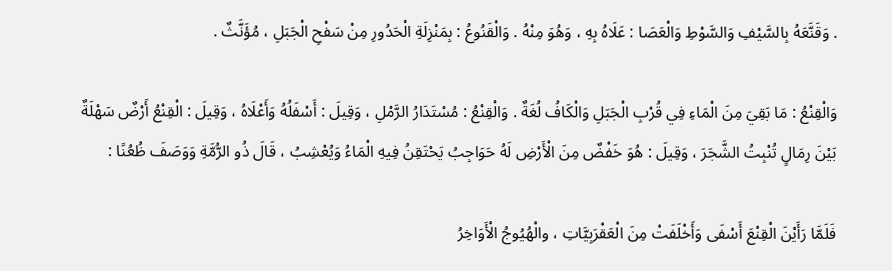. وَقَنَّعَهُ بِالسَّيْفِ وَالسَّوْطِ وَالْعَصَا : عَلَاهُ بِهِ ، وَهُوَ مِنْهُ . وَالْقَنُوعُ : بِمَنْزِلَةِ الْحَدُورِ مِنْ سَفْحِ الْجَبَلِ ، مُؤَنَّثٌ .

وَالْقِنْعُ : مَا بَقِيَ مِنَ الْمَاءِ فِي قُرْبِ الْجَبَلِ وَالْكَافُ لُغَةٌ . وَالْقِنْعُ : مُسْتَدَارُ الرَّمْلِ ، وَقِيلَ : أَسْفَلُهُ وَأَعْلَاهُ ، وَقِيلَ : الْقِنْعُ أَرْضٌ سَهْلَةٌ بَيْنَ رِمَالٍ تُنْبِتُ الشَّجَرَ ، وَقِيلَ : هُوَ خَفْضٌ مِنَ الْأَرْضِ لَهُ حَوَاجِبُ يَحْتَقِنُ فِيهِ الْمَاءُ وَيُعْشِبُ ، قَالَ ذُو الرُّمَّةِ وَوَصَفَ ظُعُنًا :

فَلَمَّا رَأَيْنَ الْقِنْعَ أَسْفَى وَأَخْلَفَتْ مِنَ الْعَقْرَبِيَّاتِ ، والْهُيُوجُ الْأَوَاخِرُ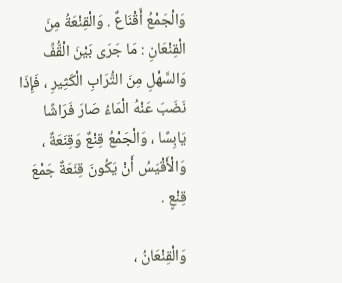وَالْجَمْعُ أَقْنَاعٌ . وَالْقِنْعَةُ مِنَ الْقِنْعَانِ : مَا جَرَى بَيْنَ الْقُّفِّ وَالسَّهْلِ مِنَ التُّرَابِ الْكَثِيرِ ، فَإِذَا نَضَبَ عَنْهُ الْمَاءُ صَارَ فَرَاشًا يَابِسًا ، وَالْجَمْعُ قِنْعٌ وَقِنَعَةٌ ، وَالْأَقْيَسُ أَنْ يَكُونَ قِنَعَةٌ جَمْعَ قِنْعٍ .

وَالْقِنْعَانُ ،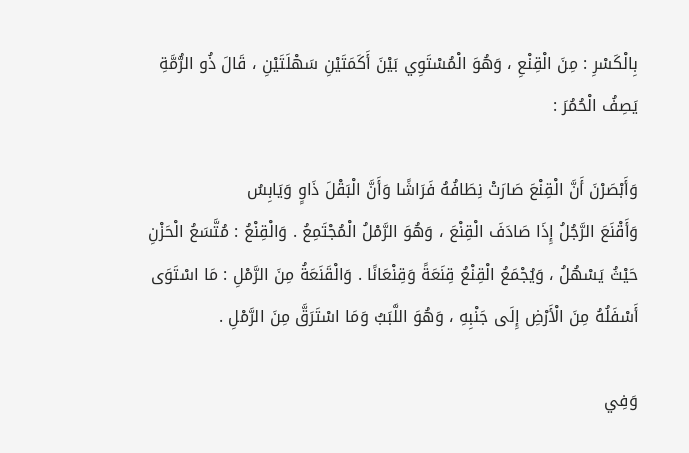بِالْكَسْرِ : مِنَ الْقِنْعِ ، وَهُوَ الْمُسْتَوِي بَيْنَ أَكَمَتَيْنِ سَهْلَتَيْنِ ، قَالَ ذُو الرُّمَّةِ يَصِفُ الْحُمُرَ :

وَأَبْصَرْنَ أَنَّ الْقِنْعَ صَارَتْ نِطَافُهُ فَرَاشًا وَأَنَّ الْبَقْلَ ذَاوٍ وَيَابِسُ
وَأَقْنَعَ الرَّجُلُ إِذَا صَادَفَ الْقِنْعَ ، وَهُوَ الرَّمْلُ الْمُجْتَمِعُ . وَالْقِنْعُ : مُتَّسَعُ الْحَزْنِ حَيْثُ يَسْهُلُ ، وَيُجْمَعُ الْقِنْعُ قِنَعَةً وَقِنْعَانًا . وَالْقَنَعَةُ مِنَ الرَّمْلِ : مَا اسْتَوَى أَسْفَلُهُ مِنَ الْأَرْضِ إِلَى جَنْبِهِ ، وَهُوَ اللَّبَبُ وَمَا اسْتَرَقَّ مِنَ الرَّمْلِ .

وَفِي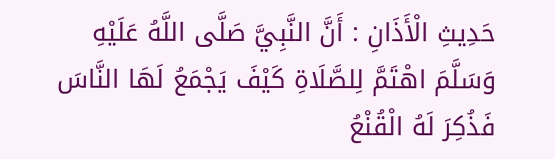حَدِيثِ الْأَذَانِ : أَنَّ النَّبِيَّ صَلَّى اللَّهُ عَلَيْهِ وَسَلَّمَ اهْتَمَّ لِلصَّلَاةِ كَيْفَ يَجْمَعُ لَهَا النَّاسَ فَذُكِرَ لَهُ الْقُنْعُ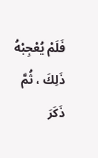فَلَمْ يُعْجِبْهُ ذَلِكَ ، ثُمَّ ذَكَرَ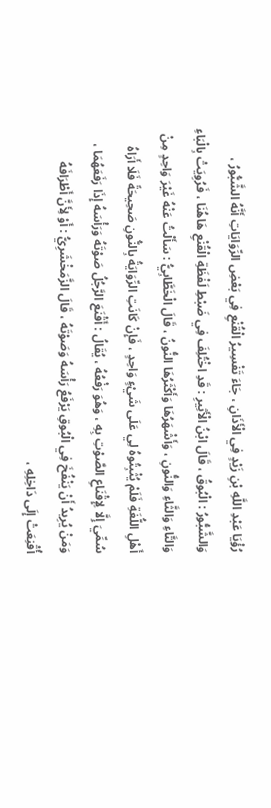رُؤْيَا عَبْدِ اللَّهِ بْنِ زَيْدٍ فِي الْأَذَانِ ، جَاءَ تَفْسِيرُ الْقُنْعِ فِي بَعْضِ الرِّوَايَاتِ أَنَّهُ الشَّبُّورُ ، وَالشَّبُّورُ : الْبُوقُ ، قَالَ ابْنُ الْأَثِيرِ : قَدِ اخْتُلِفَ فِي ضَبْطِ لَفْظَةِ الْقُنْعِ هَاهُنَا ، فَرُوِيَتْ بِالْبَاءِ وَالتَّاءِ وَالثَّاءِ وَالنُّونِ ، وَأَشْهَرُهَا وَأَكْثَرُهَا النُّونُ ، قَالَ الْخَطَّابِيُّ : سَأَلْتُ عَنْهُ غَيْرَ وَاحِدٍ مِنْ أَهْلِ اللُّغَةِ فَلَمْ يُثْبِتُوهُ لِي عَلَى شَيْءٍ وَاحِدٍ ، فَإِنْ كَانَتِ الرِّوَايَةُ بِالنُّونِ صَحِيحَةً فَلَا أَرَاهُ سُمِّيَ إِلَّا لِإِقْنَاعِ الصَّوْتِ بِهِ ، وَهُوَ رَفْعُهُ ، يُقَالُ : أَقْنَعَ الرَّجُلُ صَوْتَهُ وَرَأْسَهُ إِذَا رَفَعَهُمَا ، وَمَنْ يُرِيدُ أَنْ يَنْفُخَ فِي الْبُوقِ يَرْفَعُ رَأْسَهُ وَصَوْتَهُ ، قَالَ الزَّمَخْشَرِيُّ : أَوْ لِأَنَّ أَطْرَافَهُ أُقْنِعَتْ إِلَى دَاخِلِهِ ،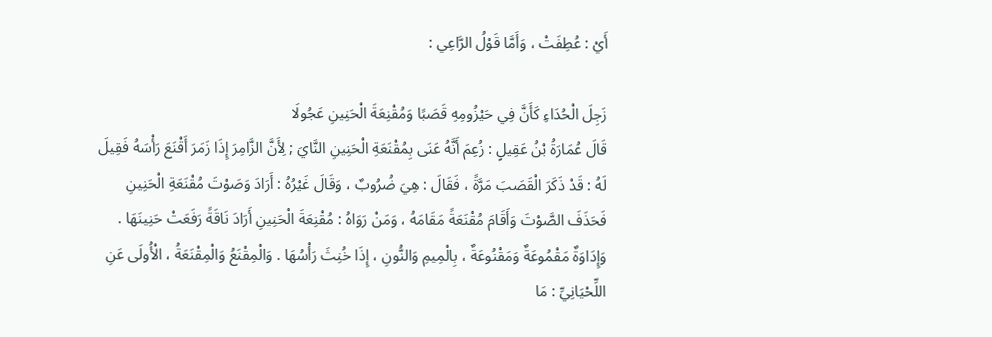أَيْ : عُطِفَتْ ، وَأَمَّا قَوْلُ الرَّاعِي :

زَجِلَ الْحُدَاءِ كَأَنَّ فِي حَيْزُومِهِ قَصَبًا وَمُقْنِعَةَ الْحَنِينِ عَجُولَا
قَالَ عُمَارَةُ بْنُ عَقِيلٍ : زُعِمَ أَنَّهُ عَنَى بِمُقْنَعَةِ الْحَنِينِ النَّايَ ; لِأَنَّ الزَّامِرَ إِذَا زَمَرَ أَقْنَعَ رَأْسَهُ فَقِيلَ لَهُ : قَدْ ذَكَرَ الْقَصَبَ مَرَّةً ، فَقَالَ : هِيَ ضُرُوبٌ ، وَقَالَ غَيْرُهُ : أَرَادَ وَصَوْتَ مُقْنَعَةِ الْحَنِينِ فَحَذَفَ الصَّوْتَ وَأَقَامَ مُقْنَعَةً مَقَامَهُ ، وَمَنْ رَوَاهُ : مُقْنِعَةَ الْحَنِينِ أَرَادَ نَاقَةً رَفَعَتْ حَنِينَهَا . وَإِدَاوَةٌ مَقْمُوعَةٌ وَمَقْنُوعَةٌ ، بِالْمِيمِ وَالنُّونِ ، إِذَا خُنِثَ رَأْسُهَا . وَالْمِقْنَعُ وَالْمِقْنَعَةُ ، الْأُولَى عَنِ اللِّحْيَانِيِّ : مَا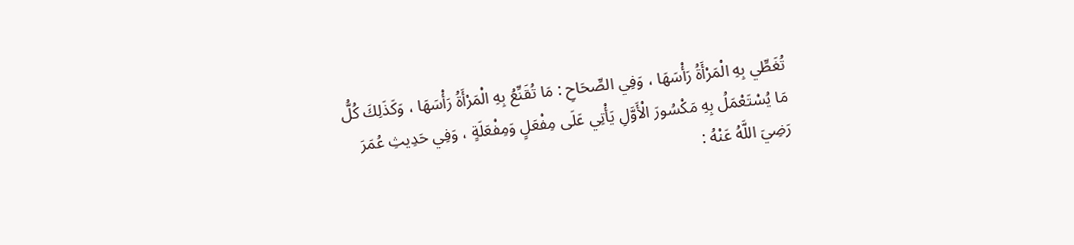تُغَطِّي بِهِ الْمَرْأَةُ رَأْسَهَا ، وَفِي الصِّحَاحِ : مَا تُقَنِّعُ بِهِ الْمَرْأَةُ رَأْسَهَا ، وَكَذَلِكَ كُلُّ مَا يُسْتَعْمَلُ بِهِ مَكْسُورَ الْأَوَّلِ يَأْتِي عَلَى مِفْعَلٍ وَمِفْعَلَةٍ ، وَفِي حَدِيثِ عُمَرَ رَضِيَ اللَّهُ عَنْهُ :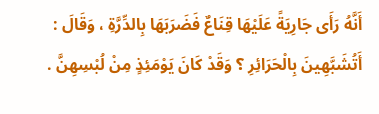أَنَّهُ رَأَى جَارِيَةً عَلَيْهَا قِنَاعٌ فَضَرَبَهَا بِالدِّرَّةِ ، وَقَالَ : أَتُشَبَّهِينَ بِالْحَرَائِرِ ؟ وَقَدْ كَانَ يَوْمَئِذٍ مِنْ لُبْسِهِنَّ .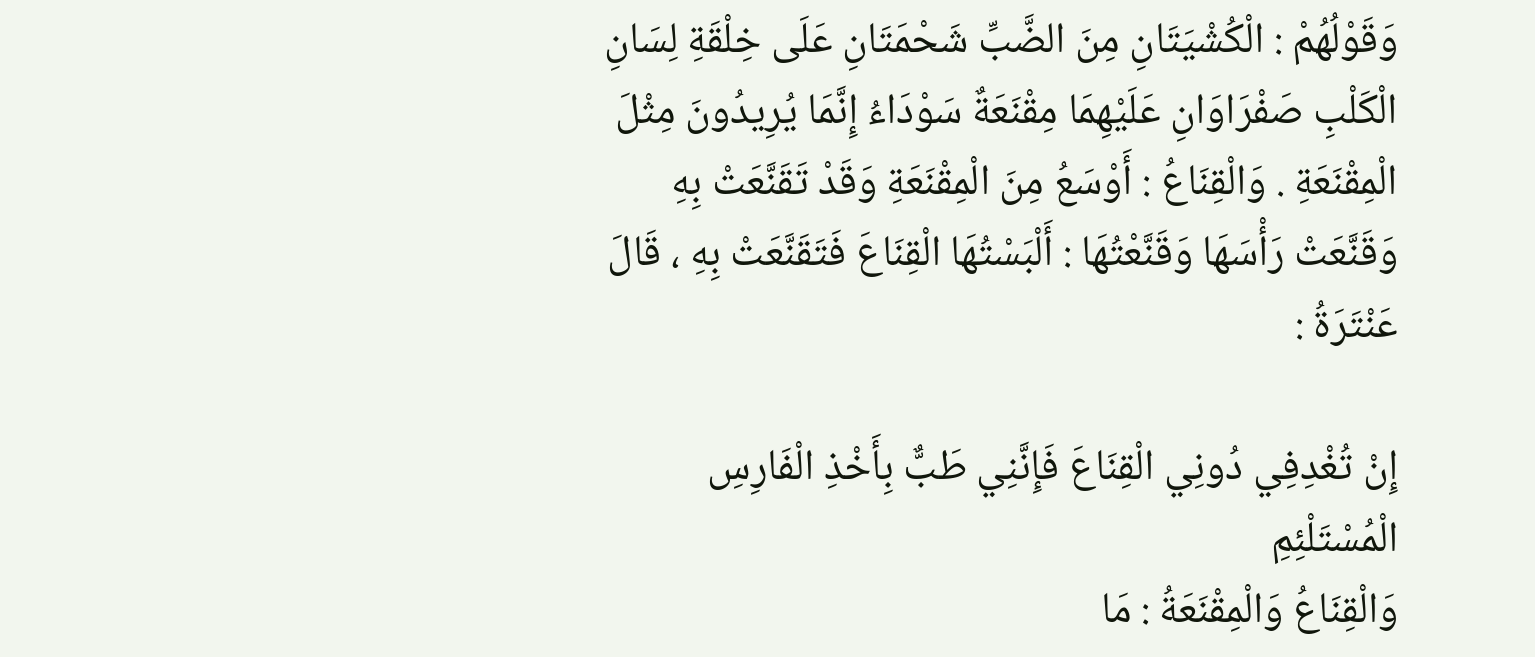وَقَوْلُهُمْ : الْكُشْيَتَانِ مِنَ الضَّبِّ شَحْمَتَانِ عَلَى خِلْقَةِ لِسَانِ الْكَلْبِ صَفْرَاوَانِ عَلَيْهِمَا مِقْنَعَةٌ سَوْدَاءُ إِنَّمَا يُرِيدُونَ مِثْلَ الْمِقْنَعَةِ . وَالْقِنَاعُ : أَوْسَعُ مِنَ الْمِقْنَعَةِ وَقَدْ تَقَنَّعَتْ بِهِ وَقَنَّعَتْ رَأْسَهَا وَقَنَّعْتُهَا : أَلْبَسْتُهَا الْقِنَاعَ فَتَقَنَّعَتْ بِهِ ، قَالَ عَنْتَرَةُ :

إِنْ تُغْدِفِي دُونِي الْقِنَاعَ فَإِنَّنِي طَبٌّ بِأَخْذِ الْفَارِسِ الْمُسْتَلْئِمِ
وَالْقِنَاعُ وَالْمِقْنَعَةُ : مَا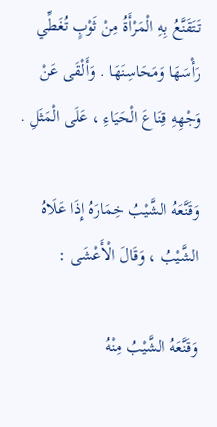تَتَقَنَّعُ بِهِ الْمَرْأَةُ مِنْ ثَوْبٍ تُغَطِّي رَأْسَهَا وَمَحَاسِنَهَا . وَأَلْقَى عَنْ وَجْهِهِ قِنَاعَ الْحَيَاءِ ، عَلَى الْمَثَلِ .

وَقَنَّعَهُ الشَّيْبُ خِمَارَهُ إِذَا عَلَاهُ الشَّيْبُ ، وَقَالَ الْأَعْشَى :

وَقَنَّعَهُ الشَّيْبُ مِنْهُ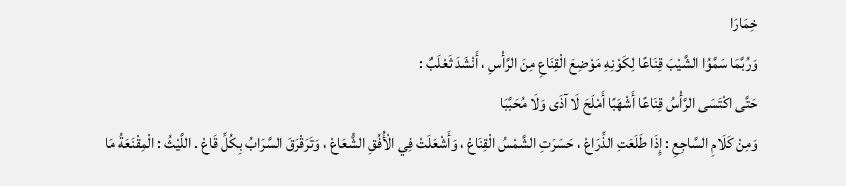خِمَارَا
وَرُبَّمَا سَمَّوُا الشَّيْبَ قِنَاعًا لِكَوْنِهِ مَوْضِعَ الْقِنَاعِ مِنَ الرَّأْسِ ، أَنْشَدَ ثَعْلَبٌ :
حَتَّى اكْتَسَى الرَّأْسُ قِنَاعًا أَشْهَبًا أَمْلَحَ لَا آذَى وَلَا مُحَبَّبَا
وَمِنْ كَلَامِ السَّاجِعِ : إِذَا طَلَعَتِ الذِّرَاعْ ، حَسَرَتِ الشَّمْسُ الْقِنَاعْ ، وَأَشْعَلَتْ فِي الْأُفُقِ الشُّعَاعْ ، وَتَرَقْرَقَ السَّرَابُ بِكُلِّ قَاعْ . اللَّيْثُ : الْمِقْنَعَةُ مَا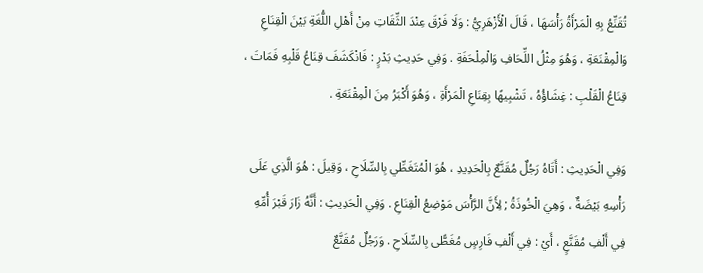تُقَنِّعُ بِهِ الْمَرْأَةُ رَأْسَهَا ، قَالَ الْأَزْهَرِيُّ : وَلَا فَرْقَ عِنْدَ الثِّقَاتِ مِنْ أَهْلِ اللُّغَةِ بَيْنَ الْقِنَاعِ وَالْمِقْنَعَةِ ، وَهُوَ مِثْلُ اللِّحَافِ وَالْمِلْحَفَةِ . وَفِي حَدِيثِ بَدْرٍ : فَانْكَشَفَ قِنَاعُ قَلْبِهِ فَمَاتَ ، قِنَاعُ الْقَلْبِ : غِشَاؤُهُ ، تَشْبِيهًا بِقِنَاعِ الْمَرْأَةِ ، وَهُوَ أَكْبَرُ مِنَ الْمِقْنَعَةِ .

وَفِي الْحَدِيثِ : أَتَاهُ رَجُلٌ مُقَنَّعٌ بِالْحَدِيدِ ، هُوَ الْمُتَغَطِّي بِالسِّلَاحِ ، وَقِيلَ : هُوَ الَّذِي عَلَى رَأْسِهِ بَيْضَةٌ ، وَهِيَ الْخُوذَةُ ; لِأَنَّ الرَّأْسَ مَوْضِعُ الْقِنَاعِ . وَفِي الْحَدِيثِ : أَنَّهُ زَارَ قَبْرَ أُمِّهِ فِي أَلْفِ مُقَنَّعٍ ، أَيْ : فِي أَلْفِ فَارِسٍ مُغَطًّى بِالسِّلَاحِ . وَرَجُلٌ مُقَنَّعٌ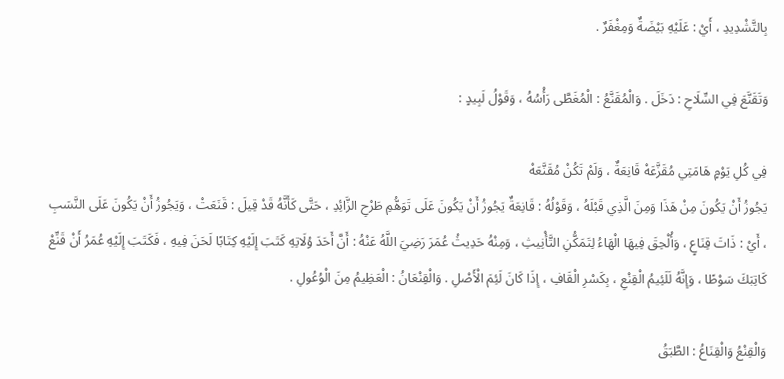بِالتَّشْدِيدِ ، أَيْ : عَلَيْهِ بَيْضَةٌ وَمِغْفَرٌ .

وَتَقَنَّعَ فِي السِّلَاحِ : دَخَلَ . وَالْمُقَنَّعُ : الْمُغَطَّى رَأْسُهُ ، وَقَوْلُ لَبِيدٍ :

فِي كُلِ يَوْمٍ هَامَتِي مُقَزَّعَهْ قَانِعَةٌ ، وَلَمْ تَكُنْ مُقَنَّعَهْ
يَجُوزُ أَنْ يَكُونَ مِنْ هَذَا وَمِنَ الَّذِي قَبْلَهُ ، وَقَوْلُهُ : قَانِعَةٌ يَجُوزُ أَنْ يَكُونَ عَلَى تَوَهُّمِ طَرْحِ الزَّائِدِ ، حَتَّى كَأَنَّهُ قَدْ قِيلَ : قَنَعَتْ ، وَيَجُوزُ أَنْ يَكُونَ عَلَى النَّسَبِ ، أَيْ : ذَاتَ قِنَاعٍ ، وَأُلْحِقَ فِيهَا الْهَاءُ لِتَمَكُّنِ التَّأْنِيثِ ، وَمِنْهُ حَدِيثُ عُمَرَ رَضِيَ اللَّهُ عَنْهُ : أَنَّ أَحَدَ وُلَاتِهِ كَتَبَ إِلَيْهِ كِتَابًا لَحَنَ فِيهِ ، فَكَتَبَ إِلَيْهِ عُمَرُ أَنْ قَنِّعْ كَاتِبَكَ سَوْطًا ، وَإِنَّهُ لَلَئِيمُ الْقِنْعِ ، بِكَسْرِ الْقَافِ ، إِذَا كَانَ لَئِمَ الْأَصْلِ . وَالْقِنْعَانُ : الْعَظِيمُ مِنَ الْوُعُولِ .

وَالْقِنْعُ وَالْقِنَاعُ : الطَّبَقُ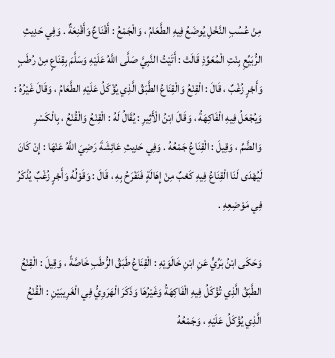مِنْ عُسُبِ النَّخْلِ يُوضَعُ فِيهِ الطَّعَامُ ، وَالْجَمْعُ : أَقْنَاعٌ وَأَقْنِعَةٌ . وَفِي حَدِيثِ الرُّبَيِّعِ بِنْتِ الْمُعَوِّذِ قَالَتْ : أَتَيْتُ النَّبِيَّ صَلَّى اللَّهُ عَلَيْهِ وَسَلَّمَ بِقِنَاعٍ مِنْ رُطَبٍ وَأَجْرٍ زُغْبٌ ، قَالَ : الْقِنْعُ وَالْقِنَاعُ الطَّبَقُ الَّذِي يُؤْكَلُ عَلَيْهِ الطَّعَامُ ، وَقَالَ غَيْرُهُ : وَيُجْعَلُ فِيهِ الْفَاكِهَةُ ، وَقَالَ ابْنُ الْأَثِيرِ : يُقَالُ لَهُ : الْقِنْعُ وَالْقُنْعُ ، بِالْكَسْرِ وَالضَّمِّ ، وَقِيلَ : الْقِنَاعُ جَمْعُهُ . وَفِي حَدِيثِ عَائِشَةَ رَضِيَ اللَّهُ عَنْهَا : إِنْ كَانَ لَيُهْدَى لَنَا الْقِنَاعُ فِيهِ كَعْبٌ مِنْ إِهَالَةٍ فَنَفْرَحُ بِهِ ، قَالَ : وَقَوْلُهُ وَأَجْرٍ زُغْبٌ يُذْكَرُ فِي مَوْضِعِهِ .

وَحَكَى ابْنُ بَرِّيٍّ عَنِ ابْنِ خَالَوَيْهِ : الْقِنَاعُ طَبَقُ الرُّطَبِ خَاصَّةً ، وَقِيلَ : الْقِنْعُ الطَّبَقُ الَّذِي تُؤْكَلُ فِيهِ الْفَاكِهَةُ وَغَيْرُهَا وَذَكَرَ الْهَرَوِيُّ فِي الْغَرِيبَيْنِ : الْقُنْعُ الَّذِي يُؤْكَلُ عَلَيْهِ ، وَجَمْعُهُ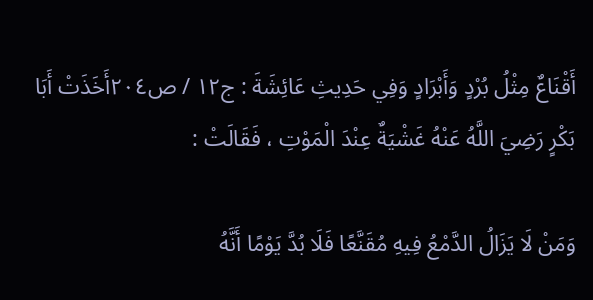أَقْنَاعٌ مِثْلُ بُرْدٍ وَأَبْرَادٍ وَفِي حَدِيثِ عَائِشَةَ : ج١٢ / ص٢٠٤أَخَذَتْ أَبَا بَكْرٍ رَضِيَ اللَّهُ عَنْهُ غَشْيَةٌ عِنْدَ الْمَوْتِ ، فَقَالَتْ :

وَمَنْ لَا يَزَالُ الدَّمْعُ فِيهِ مُقَنَّعًا فَلَا بُدَّ يَوْمًا أَنَّهُ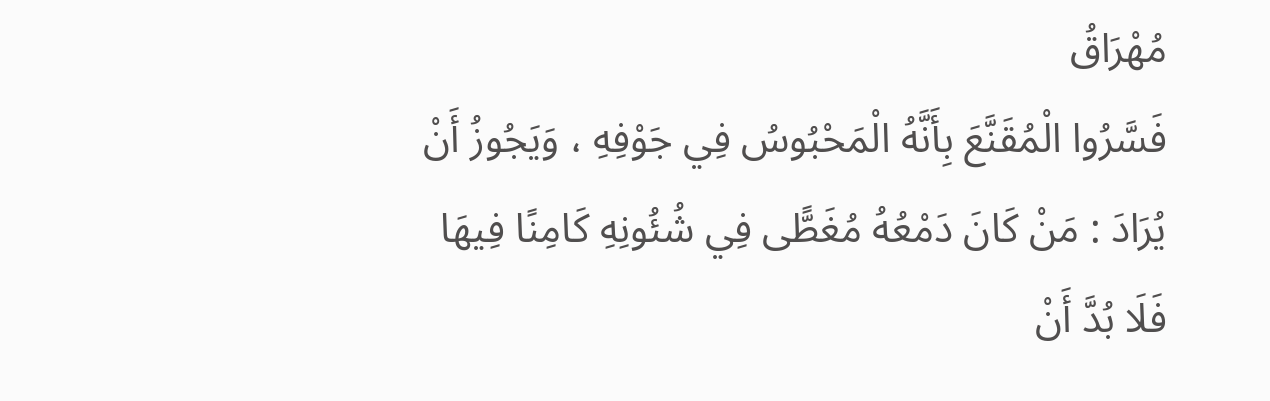مُهْرَاقُ
فَسَّرُوا الْمُقَنَّعَ بِأَنَّهُ الْمَحْبُوسُ فِي جَوْفِهِ ، وَيَجُوزُ أَنْ يُرَادَ : مَنْ كَانَ دَمْعُهُ مُغَطًّى فِي شُئُونِهِ كَامِنًا فِيهَا فَلَا بُدَّ أَنْ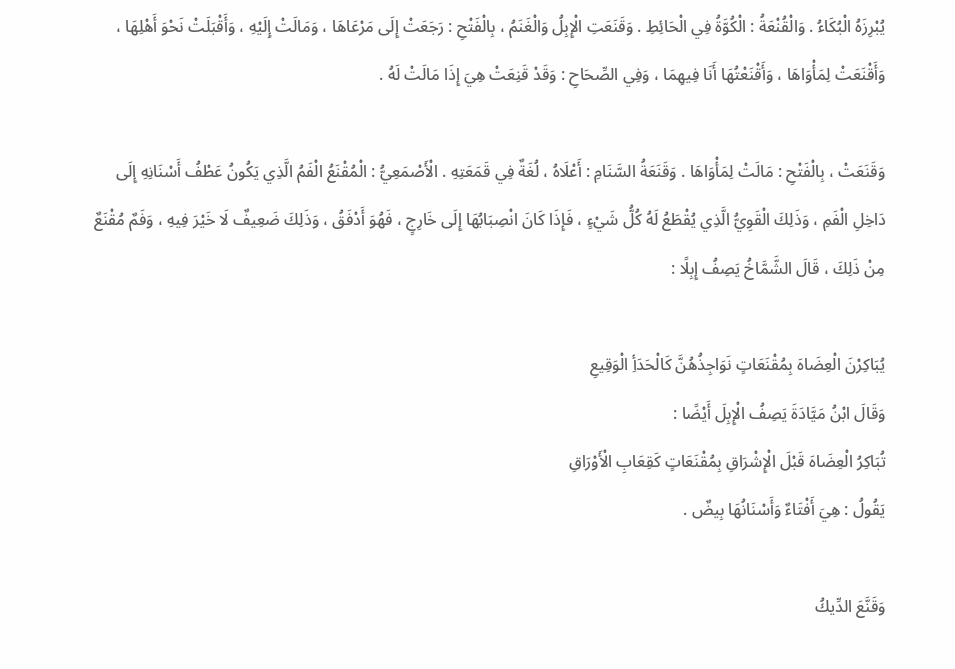يُبْرِزَهُ الْبُكَاءُ . وَالْقُنْعَةُ : الْكُوَّةُ فِي الْحَائِطِ . وَقَنَعَتِ الْإِبِلُ وَالْغَنَمُ ، بِالْفَتْحِ : رَجَعَتْ إِلَى مَرْعَاهَا ، وَمَالَتْ إِلَيْهِ ، وَأَقْبَلَتْ نَحْوَ أَهْلِهَا ، وَأَقْنَعَتْ لِمَأْوَاهَا ، وَأَقْنَعْتُهَا أَنَا فِيهِمَا ، وَفِي الصِّحَاحِ : وَقَدْ قَنِعَتْ هِيَ إِذَا مَالَتْ لَهُ .

وَقَنَعَتْ ، بِالْفَتْحِ : مَالَتْ لِمَأْوَاهَا . وَقَنَعَةُ السَّنَامِ : أَعْلَاهُ ، لُغَةٌ فِي قَمَعَتِهِ . الْأَصْمَعِيُّ : الْمُقْنَعُ الْفَمُ الَّذِي يَكُونُ عَطْفُ أَسْنَانِهِ إِلَى دَاخِلِ الْفَمِ ، وَذَلِكَ الْقَوِيُّ الَّذِي يُقْطَعُ لَهُ كُلُّ شَيْءٍ ، فَإِذَا كَانَ انْصِبَابُهَا إِلَى خَارِجٍ ، فَهُوَ أَدْفَقُ ، وَذَلِكَ ضَعِيفٌ لَا خَيْرَ فِيهِ ، وَفَمٌ مُقْنَعٌ مِنْ ذَلِكَ ، قَالَ الشَّمَّاخُ يَصِفُ إِبِلًا :

يُبَاكِرْنَ الْعِضَاهَ بِمُقْنَعَاتٍ نَوَاجِذُهُنَّ كَالْحَدَأِ الْوَقِيعِ
وَقَالَ ابْنُ مَيَّادَةَ يَصِفُ الْإِبِلَ أَيْضًا :
تُبَاكِرُ الْعِضَاهَ قَبْلَ الْإِشْرَاقِ بِمُقْنَعَاتٍ كَقِعَابِ الْأَوْرَاقِ
يَقُولُ : هِيَ أَفْتَاءٌ وَأَسْنَانُهَا بِيضٌ .

وَقَنَّعَ الدِّيكُ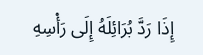إِذَا رَدَّ بُرَائِلَهُ إِلَى رَأْسِهِ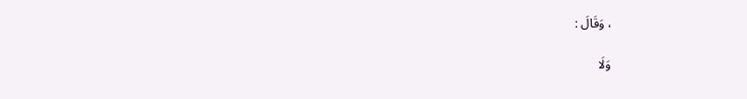، وَقَالَ :

وَلَا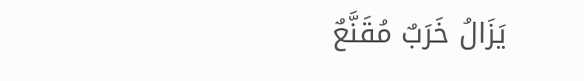يَزَالُ خَرَبٌ مُقَنَّعٌ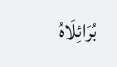بُرَائِلَاهُ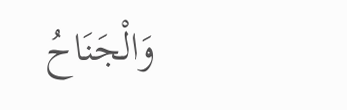وَالْجَنَاحُ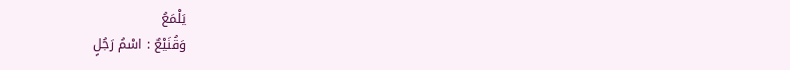يَلْمَعُ
وَقُنَيْعٌ : اسْمُ رَجُلٍ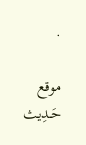.

موقع حَـدِيث